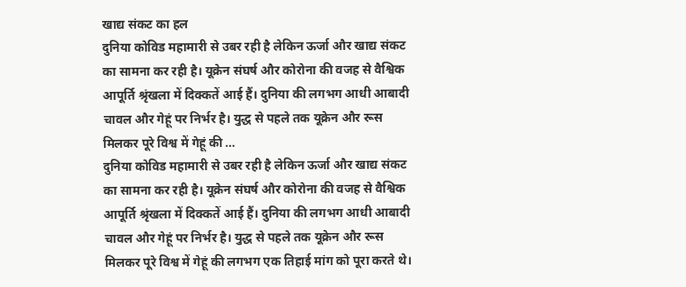खाद्य संकट का हल
दुनिया कोविड महामारी से उबर रही है लेकिन ऊर्जा और खाद्य संकट का सामना कर रही है। यूक्रेन संघर्ष और कोरोना की वजह से वैश्विक आपूर्ति श्रृंखला में दिक्कतें आई हैं। दुनिया की लगभग आधी आबादी चावल और गेहूं पर निर्भर है। युद्ध से पहले तक यूक्रेन और रूस मिलकर पूरे विश्व में गेहूं की …
दुनिया कोविड महामारी से उबर रही है लेकिन ऊर्जा और खाद्य संकट का सामना कर रही है। यूक्रेन संघर्ष और कोरोना की वजह से वैश्विक आपूर्ति श्रृंखला में दिक्कतें आई हैं। दुनिया की लगभग आधी आबादी चावल और गेहूं पर निर्भर है। युद्ध से पहले तक यूक्रेन और रूस मिलकर पूरे विश्व में गेहूं की लगभग एक तिहाई मांग को पूरा करते थे।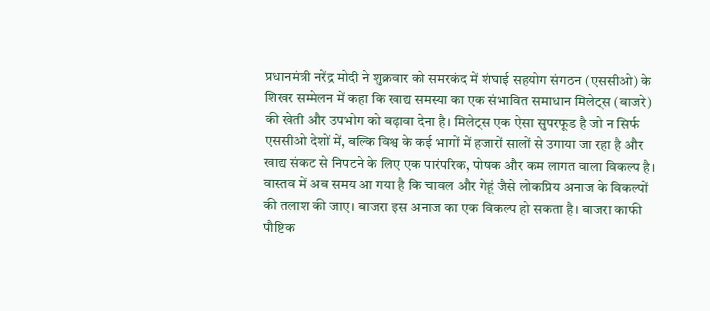प्रधानमंत्री नरेंद्र मोदी ने शुक्रवार को समरकंद में शंघाई सहयोग संगठन (एससीओ) के शिखर सम्मेलन में कहा कि खाद्य समस्या का एक संभावित समाधान मिलेट्स (बाजरे) की खेती और उपभोग को बढ़ावा देना है। मिलेट्स एक ऐसा सुपरफूड है जो न सिर्फ एससीओ देशों में, बल्कि विश्व के कई भागों में हजारों सालों से उगाया जा रहा है और खाद्य संकट से निपटने के लिए एक पारंपरिक, पोषक और कम लागत वाला विकल्प है।
वास्तव में अब समय आ गया है कि चावल और गेहूं जैसे लोकप्रिय अनाज के विकल्पों की तलाश की जाए। बाजरा इस अनाज का एक विकल्प हो सकता है। बाजरा काफी पौष्टिक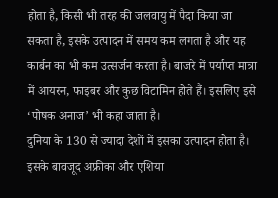होता है, किसी भी तरह की जलवायु में पैदा किया जा सकता है, इसके उत्पादन में समय कम लगता है और यह कार्बन का भी कम उत्सर्जन करता है। बाजरे में पर्याप्त मात्रा में आयरन, फाइबर और कुछ विटामिन होते हैं। इसलिए इसे ‘पोषक अनाज’ भी कहा जाता है।
दुनिया के 130 से ज्यादा देशों में इसका उत्पादन होता है। इसके बावजूद अफ्रीका और एशिया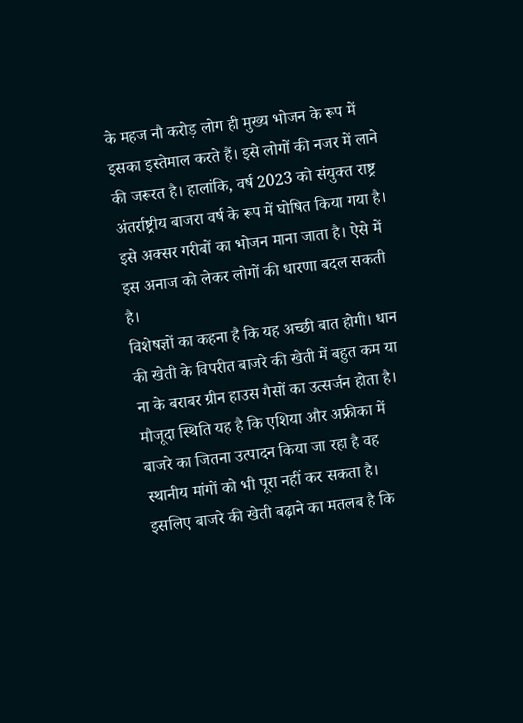के महज नौ करोड़ लोग ही मुख्य भोजन के रूप में इसका इस्तेमाल करते हैं। इसे लोगों की नजर में लाने की जरूरत है। हालांकि, वर्ष 2023 को संयुक्त राष्ट्र अंतर्राष्ट्रीय बाजरा वर्ष के रूप में घोषित किया गया है। इसे अक्सर गरीबों का भोजन माना जाता है। ऐसे में इस अनाज को लेकर लोगों की धारणा बदल सकती है।
विशेषज्ञों का कहना है कि यह अच्छी बात होगी। धान की खेती के विपरीत बाजरे की खेती में बहुत कम या ना के बराबर ग्रीन हाउस गैसों का उत्सर्जन होता है। मौजूदा स्थिति यह है कि एशिया और अफ्रीका में बाजरे का जितना उत्पादन किया जा रहा है वह स्थानीय मांगों को भी पूरा नहीं कर सकता है। इसलिए बाजरे की खेती बढ़ाने का मतलब है कि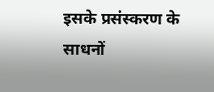इसके प्रसंस्करण के साधनों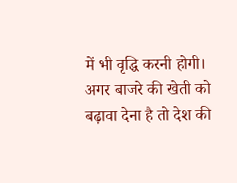में भी वृद्धि करनी होगी। अगर बाजरे की खेती को बढ़ावा देना है तो देश की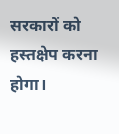सरकारों को हस्तक्षेप करना होगा।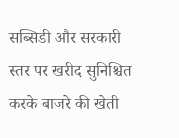सब्सिडी और सरकारी स्तर पर खरीद सुनिश्चित करके बाजरे की खेती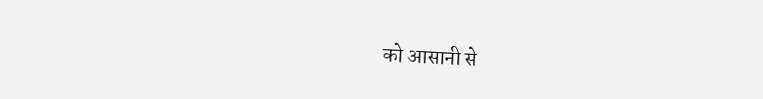को आसानी से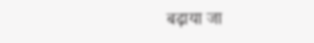बढ़ाया जा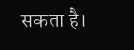सकता है।